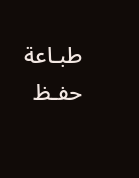طبـاعة
حفـظ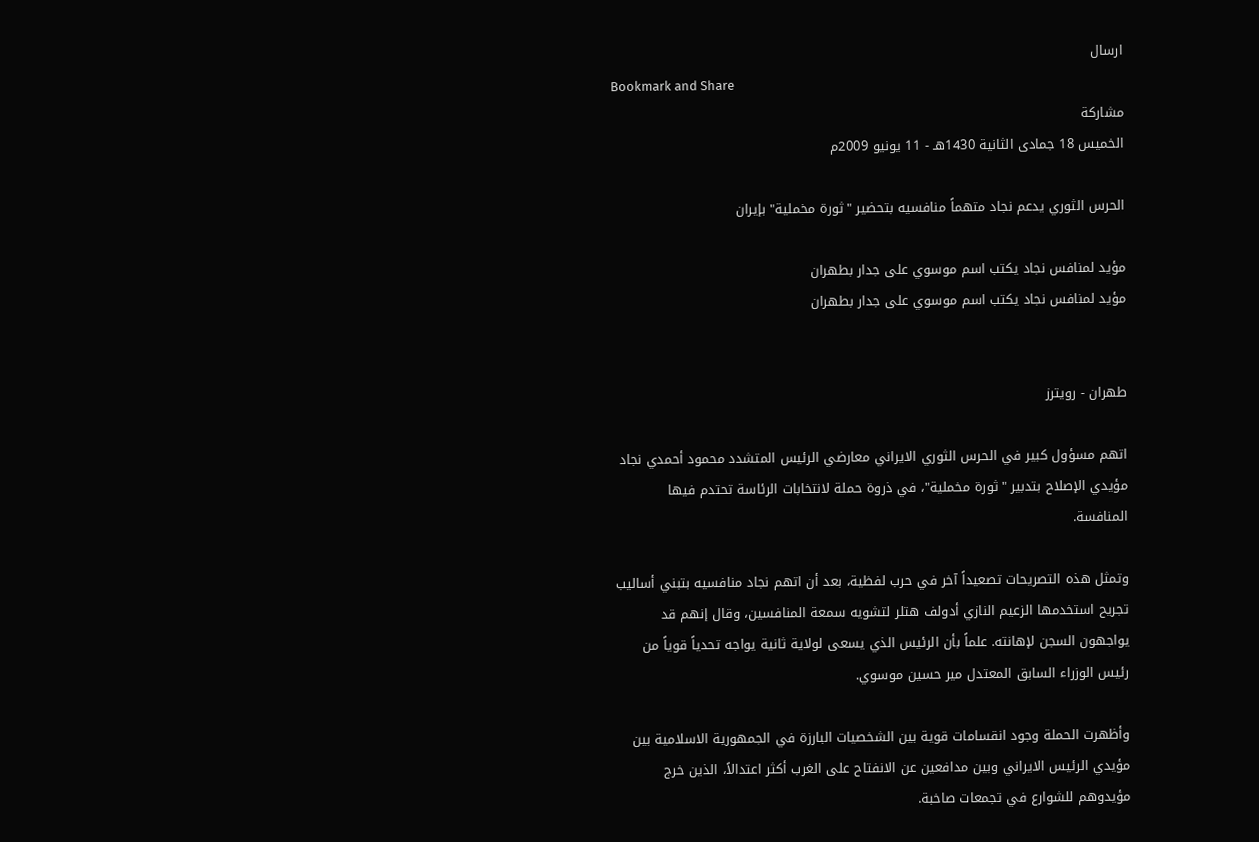ارسال
Bookmark and Share
مشاركة
الخميس 18 جمادى الثانية 1430هـ - 11 يونيو 2009م

الحرس الثوري يدعم نجاد متهماً منافسيه بتحضير "ثورة مخملية" بإيران

مؤيد لمنافس نجاد يكتب اسم موسوي على جدار بطهران
مؤيد لمنافس نجاد يكتب اسم موسوي على جدار بطهران


طهران - رويترز

اتهم مسؤول كبير في الحرس الثوري الايراني معارضي الرئيس المتشدد محمود أحمدي نجاد مؤيدي الإصلاح بتدبير "ثورة مخملية"، في ذروة حملة لانتخابات الرئاسة تحتدم فيها المنافسة.

وتمثل هذه التصريحات تصعيداً آخر في حرب لفظية، بعد أن اتهم نجاد منافسيه بتبني أساليب تجريح استخدمها الزعيم النازي أدولف هتلر لتشويه سمعة المنافسين، وقال إنهم قد يواجهون السجن لإهانته. علماً بأن الرئيس الذي يسعى لولاية ثانية يواجه تحدياً قوياً من رئيس الوزراء السابق المعتدل مير حسين موسوي.

وأظهرت الحملة وجود انقسامات قوية بين الشخصيات البارزة في الجمهورية الاسلامية بين مؤيدي الرئيس الايراني وبين مدافعين عن الانفتاح على الغرب أكثر اعتدالاً، الذين خرج مؤيدوهم للشوارع في تجمعات صاخبة.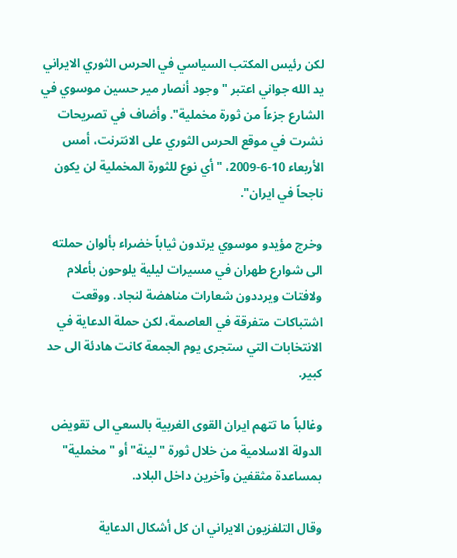لكن رئيس المكتب السياسي في الحرس الثوري الايراني يد الله جواني اعتبر "وجود أنصار مير حسين موسوي في الشارع جزءاً من ثورة مخملية". وأضاف في تصريحات نشرت في موقع الحرس الثوري على الانترنت، أمس الأربعاء 10-6-2009، "أي نوع للثورة المخملية لن يكون ناجحاً في ايران".

وخرج مؤيدو موسوي يرتدون ثياباً خضراء بألوان حملته الى شوارع طهران في مسيرات ليلية يلوحون بأعلام ولافتات ويرددون شعارات مناهضة لنجاد. ووقعت اشتباكات متفرقة في العاصمة، لكن حملة الدعاية في الانتخابات التي ستجرى يوم الجمعة كانت هادئة الى حد كبير.

وغالباً ما تتهم ايران القوى الغربية بالسعي الى تقويض الدولة الاسلامية من خلال ثورة "لينة" أو "مخملية" بمساعدة مثقفين وآخرين داخل البلاد.

وقال التلفزيون الايراني ان كل أشكال الدعاية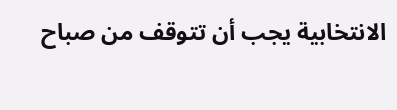الانتخابية يجب أن تتوقف من صباح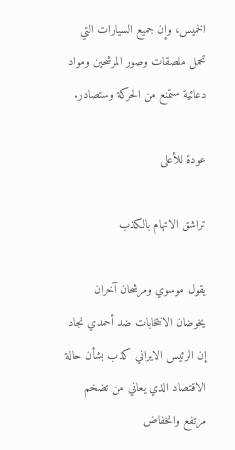الخميس، وإن جميع السيارات التي تحمل ملصقات وصور المرشحين ومواد دعائية ستمنع من الحركة وستصادر.

عودة للأعلى

تراشق الاتهام بالكذب

يقول موسوي ومرشحان آخران يخوضان الانتخابات ضد أحمدي نجاد إن الرئيس الايراني كذب بشأن حالة الاقتصاد الذي يعاني من تضخم مرتفع وانخفاض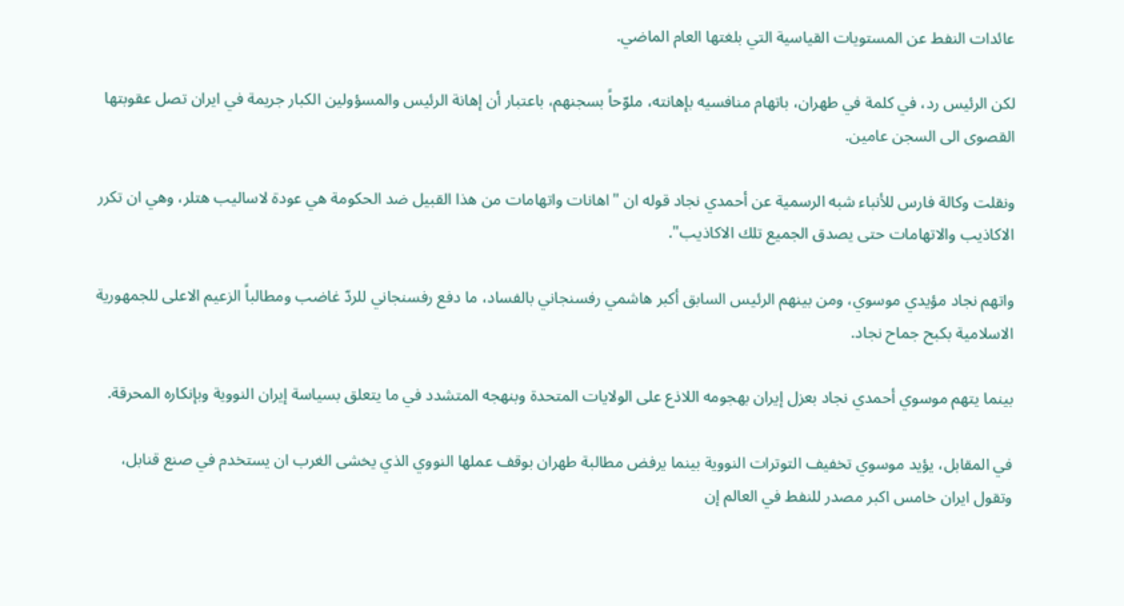عائدات النفط عن المستويات القياسية التي بلغتها العام الماضي.

لكن الرئيس رد، في كلمة في طهران، باتهام منافسيه بإهانته، ملوّحاً بسجنهم، باعتبار أن إهانة الرئيس والمسؤولين الكبار جريمة في ايران تصل عقوبتها القصوى الى السجن عامين.

ونقلت وكالة فارس للأنباء شبه الرسمية عن أحمدي نجاد قوله ان "اهانات واتهامات من هذا القبيل ضد الحكومة هي عودة لاساليب هتلر، وهي ان تكرر الاكاذيب والاتهامات حتى يصدق الجميع تلك الاكاذيب".

واتهم نجاد مؤيدي موسوي، ومن بينهم الرئيس السابق أكبر هاشمي رفسنجاني بالفساد، ما دفع رفسنجاني للردّ غاضب ومطالباً الزعيم الاعلى للجمهورية الاسلامية بكبح جماح نجاد.

بينما يتهم موسوي أحمدي نجاد بعزل إيران بهجومه اللاذع على الولايات المتحدة وبنهجه المتشدد في ما يتعلق بسياسة إيران النووية وبإنكاره المحرقة.

في المقابل، يؤيد موسوي تخفيف التوترات النووية بينما يرفض مطالبة طهران بوقف عملها النووي الذي يخشى الغرب ان يستخدم في صنع قنابل، وتقول ايران خامس اكبر مصدر للنفط في العالم إن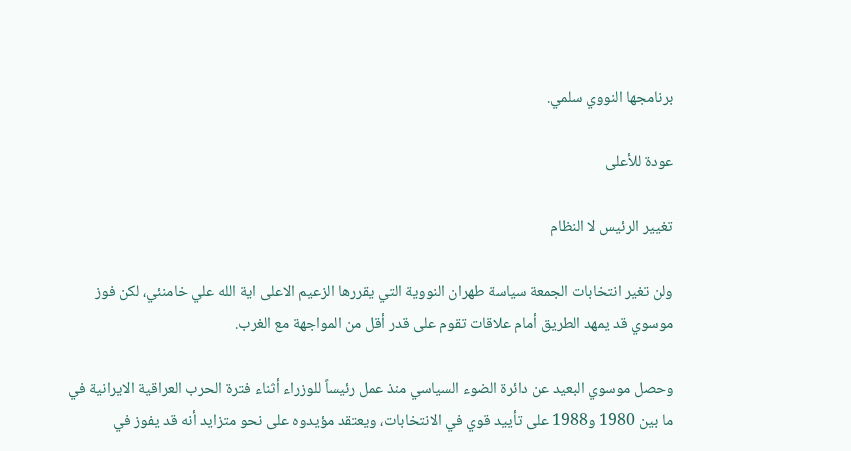برنامجها النووي سلمي.

عودة للأعلى

تغيير الرئيس لا النظام

ولن تغير انتخابات الجمعة سياسة طهران النووية التي يقررها الزعيم الاعلى اية الله علي خامنئي، لكن فوز موسوي قد يمهد الطريق أمام علاقات تقوم على قدر أقل من المواجهة مع الغرب.

وحصل موسوي البعيد عن دائرة الضوء السياسي منذ عمل رئيساً للوزراء أثناء فترة الحرب العراقية الايرانية في ما بين 1980 و1988 على تأييد قوي في الانتخابات، ويعتقد مؤيدوه على نحو متزايد أنه قد يفوز في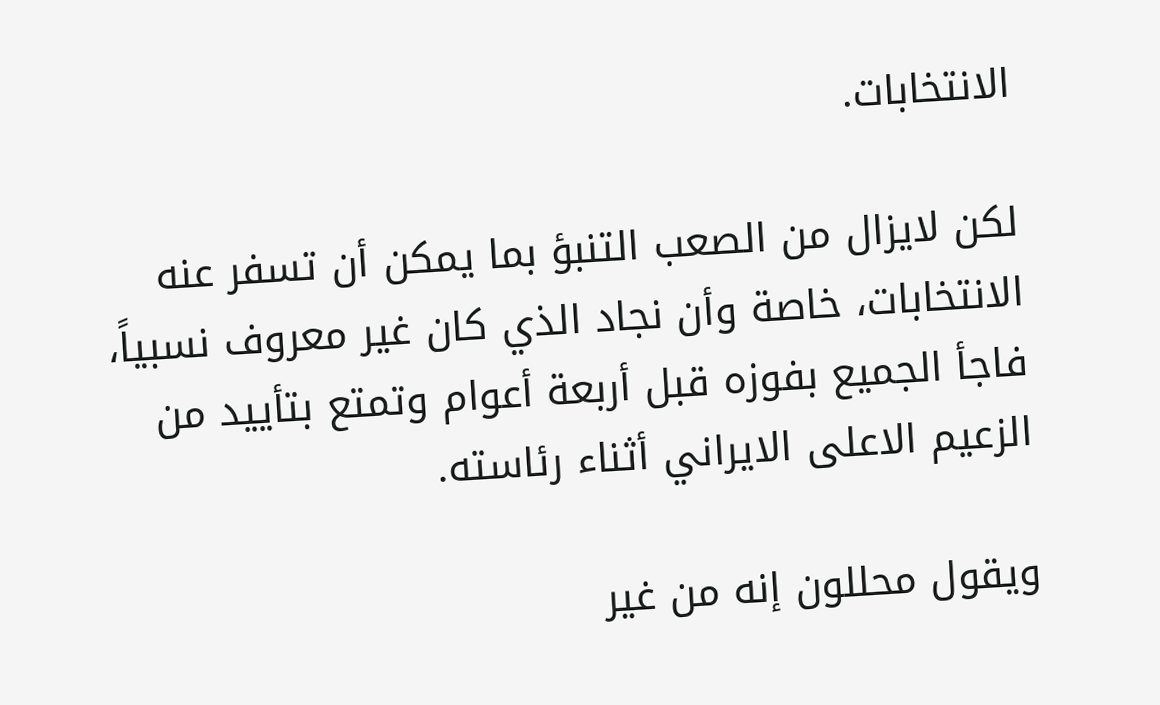الانتخابات.

لكن لايزال من الصعب التنبؤ بما يمكن أن تسفر عنه الانتخابات، خاصة وأن نجاد الذي كان غير معروف نسبياً، فاجأ الجميع بفوزه قبل أربعة أعوام وتمتع بتأييد من الزعيم الاعلى الايراني أثناء رئاسته.

ويقول محللون إنه من غير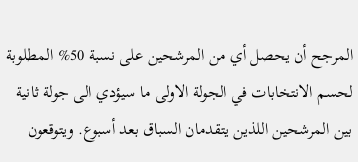المرجح أن يحصل أي من المرشحين على نسبة 50% المطلوبة لحسم الانتخابات في الجولة الاولى ما سيؤدي الى جولة ثانية بين المرشحين اللذين يتقدمان السباق بعد أسبوع. ويتوقعون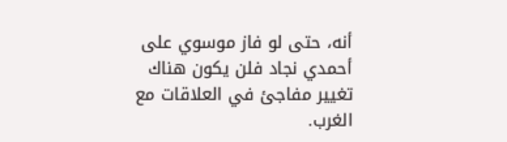أنه، حتى لو فاز موسوي على أحمدي نجاد فلن يكون هناك تغيير مفاجئ في العلاقات مع الغرب.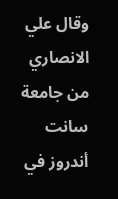وقال علي الانصاري من جامعة سانت أندروز في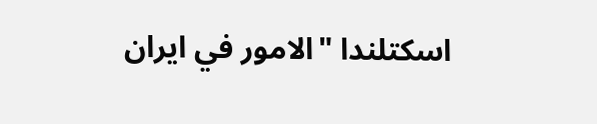اسكتلندا "الامور في ايران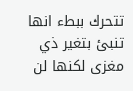تتحرك ببطء انها تنبئ بتغير ذي مغزى لكنها لن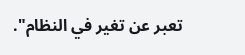تعبر عن تغير في النظام".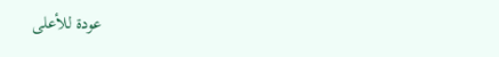عودة للأعلى